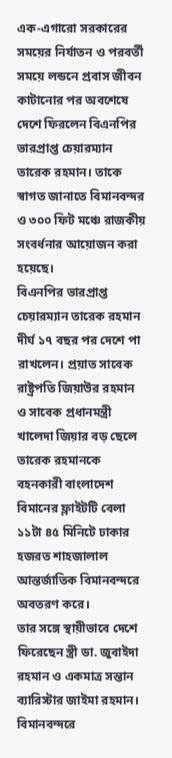এক-এগারো সরকারের সময়ের নির্যাতন ও পরবর্তী সময়ে লন্ডনে প্রবাস জীবন কাটানোর পর অবশেষে দেশে ফিরলেন বিএনপির ভারপ্রাপ্ত চেয়ারম্যান তারেক রহমান। তাকে স্বাগত জানাতে বিমানবন্দর ও ৩০০ ফিট মঞ্চে রাজকীয় সংবর্ধনার আয়োজন করা হয়েছে।
বিএনপির ভারপ্রাপ্ত চেয়ারম্যান তারেক রহমান দীর্ঘ ১৭ বছর পর দেশে পা রাখলেন। প্রয়াত সাবেক রাষ্ট্রপতি জিয়াউর রহমান ও সাবেক প্রধানমন্ত্রী খালেদা জিয়ার বড় ছেলে তারেক রহমানকে বহনকারী বাংলাদেশ বিমানের ফ্লাইটটি বেলা ১১টা ৪৫ মিনিটে ঢাকার হজরত শাহজালাল আন্তর্জাতিক বিমানবন্দরে অবতরণ করে।
তার সঙ্গে স্থায়ীভাবে দেশে ফিরেছেন স্ত্রী ডা. জুবাইদা রহমান ও একমাত্র সন্তান ব্যারিস্টার জাইমা রহমান।
বিমানবন্দরে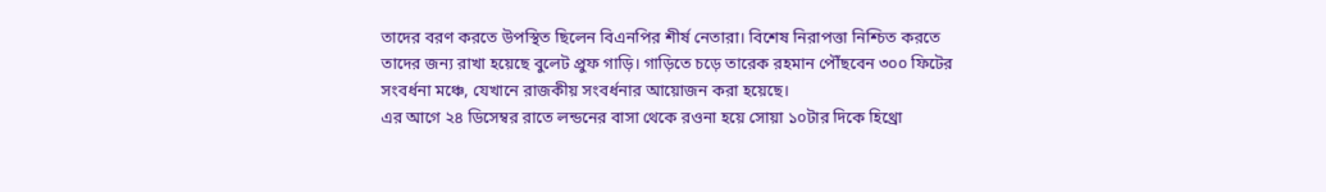তাদের বরণ করতে উপস্থিত ছিলেন বিএনপির শীর্ষ নেতারা। বিশেষ নিরাপত্তা নিশ্চিত করতে তাদের জন্য রাখা হয়েছে বুলেট প্রুফ গাড়ি। গাড়িতে চড়ে তারেক রহমান পৌঁছবেন ৩০০ ফিটের সংবর্ধনা মঞ্চে, যেখানে রাজকীয় সংবর্ধনার আয়োজন করা হয়েছে।
এর আগে ২৪ ডিসেম্বর রাতে লন্ডনের বাসা থেকে রওনা হয়ে সোয়া ১০টার দিকে হিথ্রো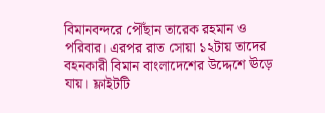বিমানবন্দরে পৌঁছান তারেক রহমান ও পরিবার। এরপর রাত সোয়া ১২টায় তাদের বহনকারী বিমান বাংলাদেশের উদ্দেশে ঊড়ে যায়। ফ্লাইটটি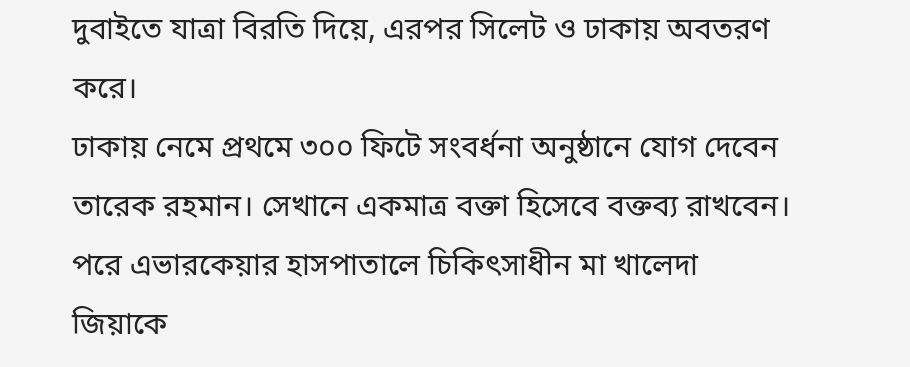দুবাইতে যাত্রা বিরতি দিয়ে, এরপর সিলেট ও ঢাকায় অবতরণ করে।
ঢাকায় নেমে প্রথমে ৩০০ ফিটে সংবর্ধনা অনুষ্ঠানে যোগ দেবেন তারেক রহমান। সেখানে একমাত্র বক্তা হিসেবে বক্তব্য রাখবেন। পরে এভারকেয়ার হাসপাতালে চিকিৎসাধীন মা খালেদা জিয়াকে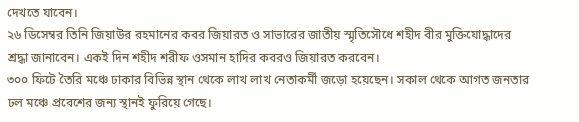দেখতে যাবেন।
২৬ ডিসেম্বর তিনি জিয়াউর রহমানের কবর জিয়ারত ও সাভারের জাতীয় স্মৃতিসৌধে শহীদ বীর মুক্তিযোদ্ধাদের শ্রদ্ধা জানাবেন। একই দিন শহীদ শরীফ ওসমান হাদির কবরও জিয়ারত করবেন।
৩০০ ফিটে তৈরি মঞ্চে ঢাকার বিভিন্ন স্থান থেকে লাখ লাখ নেতাকর্মী জড়ো হয়েছেন। সকাল থেকে আগত জনতার ঢল মঞ্চে প্রবেশের জন্য স্থানই ফুরিয়ে গেছে।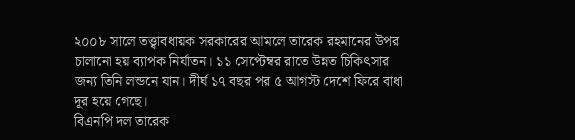২০০৮ সালে তত্ত্বাবধায়ক সরকারের আমলে তারেক রহমানের উপর চালানো হয় ব্যাপক নির্যাতন। ১১ সেপ্টেম্বর রাতে উন্নত চিকিৎসার জন্য তিনি লন্ডনে যান। দীর্ঘ ১৭ বছর পর ৫ আগস্ট দেশে ফিরে বাধা দূর হয়ে গেছে।
বিএনপি দল তারেক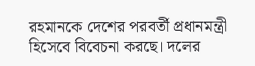রহমানকে দেশের পরবর্তী প্রধানমন্ত্রী হিসেবে বিবেচনা করছে। দলের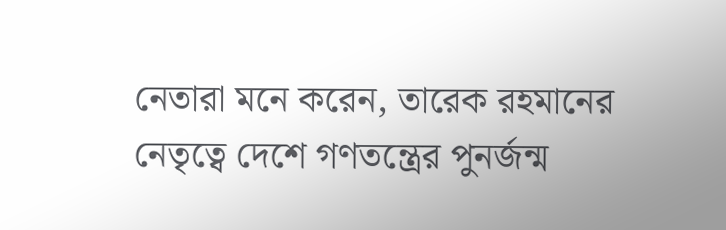নেতারা মনে করেন, তারেক রহমানের নেতৃত্বে দেশে গণতন্ত্রের পুনর্জন্ম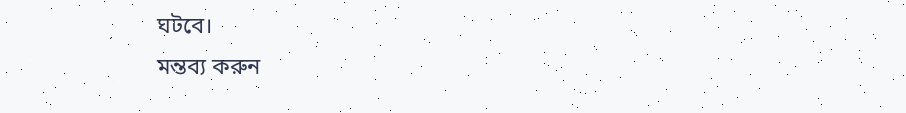ঘটবে।
মন্তব্য করুন